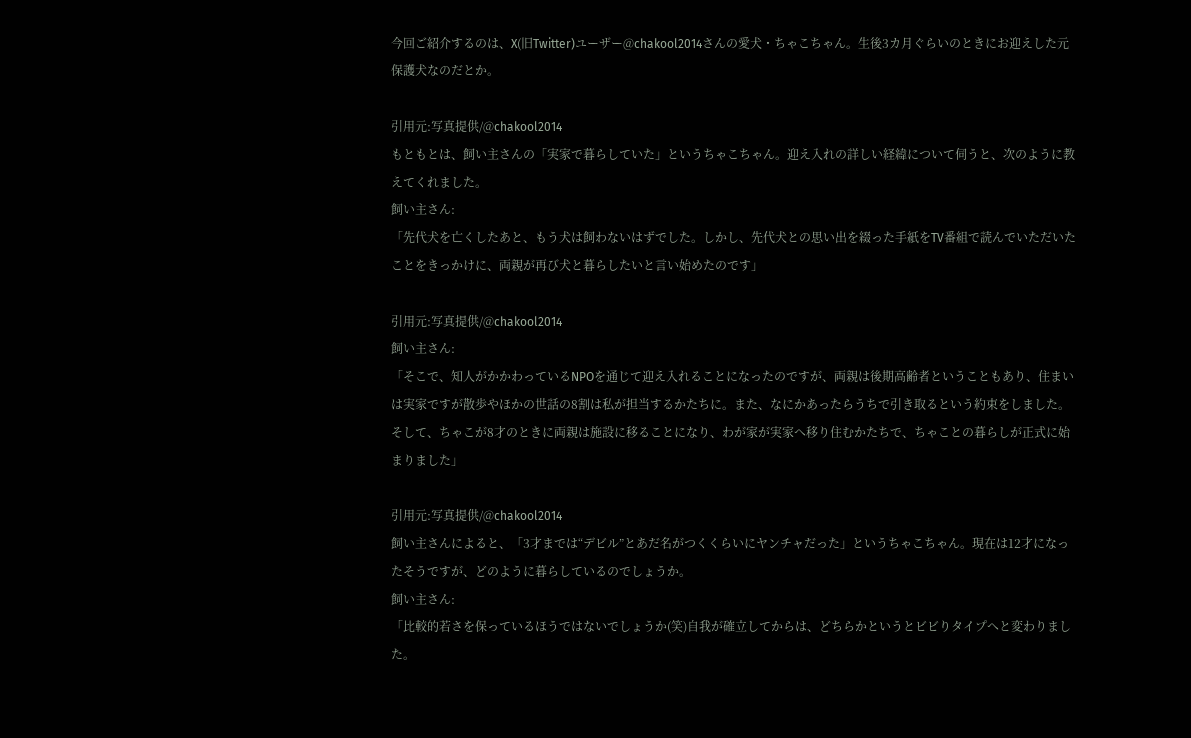今回ご紹介するのは、X(旧Twitter)ユーザー@chakool2014さんの愛犬・ちゃこちゃん。生後3カ月ぐらいのときにお迎えした元保護犬なのだとか。

引用元:写真提供/@chakool2014
もともとは、飼い主さんの「実家で暮らしていた」というちゃこちゃん。迎え入れの詳しい経緯について伺うと、次のように教えてくれました。
飼い主さん:
「先代犬を亡くしたあと、もう犬は飼わないはずでした。しかし、先代犬との思い出を綴った手紙をTV番組で読んでいただいたことをきっかけに、両親が再び犬と暮らしたいと言い始めたのです」

引用元:写真提供/@chakool2014
飼い主さん:
「そこで、知人がかかわっているNPOを通じて迎え入れることになったのですが、両親は後期高齢者ということもあり、住まいは実家ですが散歩やほかの世話の8割は私が担当するかたちに。また、なにかあったらうちで引き取るという約束をしました。
そして、ちゃこが8才のときに両親は施設に移ることになり、わが家が実家へ移り住むかたちで、ちゃことの暮らしが正式に始まりました」

引用元:写真提供/@chakool2014
飼い主さんによると、「3才までは“デビル”とあだ名がつくくらいにヤンチャだった」というちゃこちゃん。現在は12才になったそうですが、どのように暮らしているのでしょうか。
飼い主さん:
「比較的若さを保っているほうではないでしょうか(笑)自我が確立してからは、どちらかというとビビりタイプへと変わりました。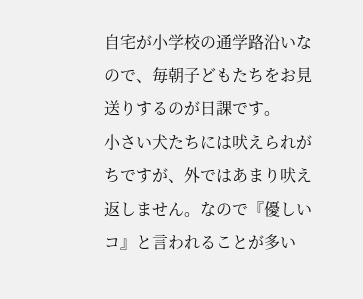自宅が小学校の通学路沿いなので、毎朝子どもたちをお見送りするのが日課です。
小さい犬たちには吠えられがちですが、外ではあまり吠え返しません。なので『優しいコ』と言われることが多い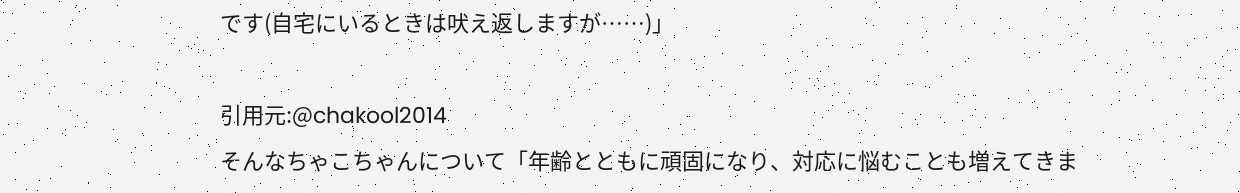です(自宅にいるときは吠え返しますが……)」

引用元:@chakool2014
そんなちゃこちゃんについて「年齢とともに頑固になり、対応に悩むことも増えてきま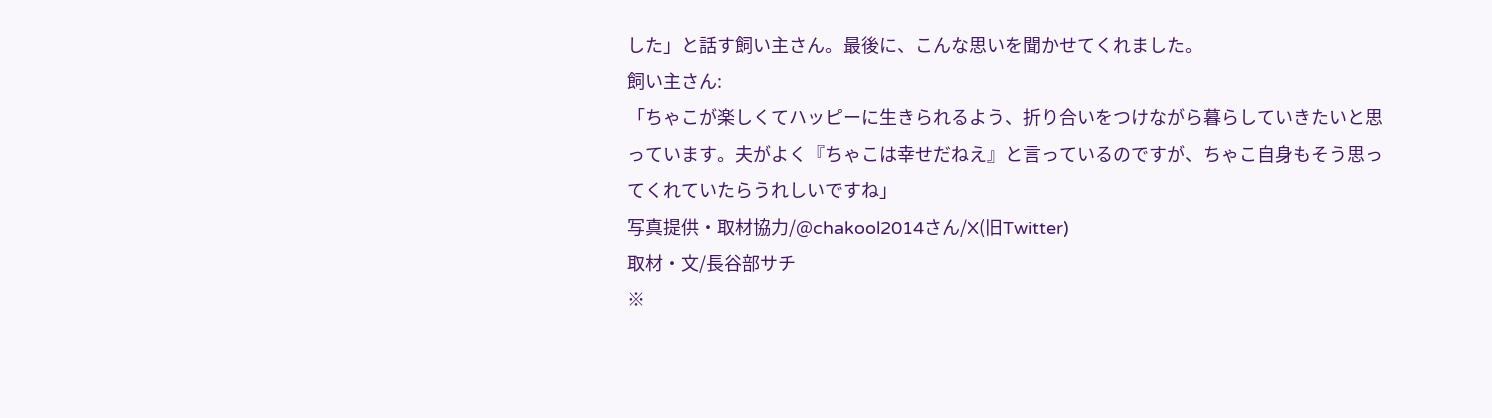した」と話す飼い主さん。最後に、こんな思いを聞かせてくれました。
飼い主さん:
「ちゃこが楽しくてハッピーに生きられるよう、折り合いをつけながら暮らしていきたいと思っています。夫がよく『ちゃこは幸せだねえ』と言っているのですが、ちゃこ自身もそう思ってくれていたらうれしいですね」
写真提供・取材協力/@chakool2014さん/X(旧Twitter)
取材・文/長谷部サチ
※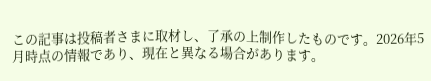この記事は投稿者さまに取材し、了承の上制作したものです。2026年5月時点の情報であり、現在と異なる場合があります。